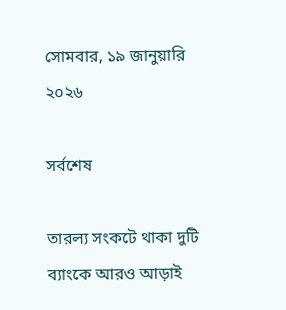সোমবার, ১৯ জানুয়ারি ২০২৬

সর্বশেষ

তারল্য সংকটে থাকা দুটি ব্যাংকে আরও আড়াই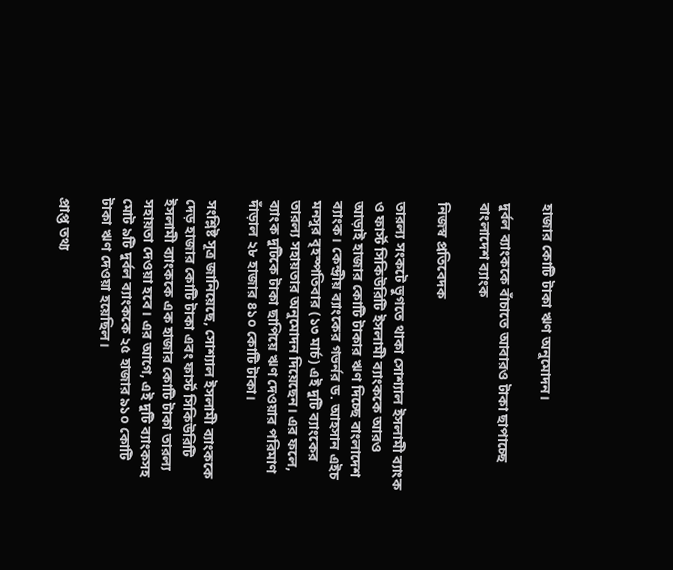হাজার কোটি টাকা ঋণ অনুমোদন।

দুর্বল ব্যাংককে বাঁচাতে আবারও টাকা ছাপাচ্ছে বাংলাদেশ ব্যাংক

নিজস্ব প্রতিবেদক

তারল্য সংকটে ভুগতে থাকা সোশ্যাল ইসলামী ব্যাংক ও ফার্স্ট সিকিউরিটি ইসলামী ব্যাংককে আরও আড়াই হাজার কোটি টাকার ঋণ দিচ্ছে বাংলাদেশ ব্যাংক। কেন্দ্রীয় ব্যাংকের গভর্নর ড. আহসান এইচ মনসুর বৃহস্পতিবার (১৩ মার্চ) এই দুটি ব্যাংকের তারল্য সহায়তার অনুমোদন দিয়েছেন। এর ফলে, ব্যাংক দুটিকে টাকা ছাপিয়ে ঋণ দেওয়ার পরিমাণ দাঁড়াল ২৮ হাজার ৪১০ কোটি টাকা।

সংশ্লিষ্ট সূত্র জানিয়েছে, সোশ্যাল ইসলামী ব্যাংককে দেড় হাজার কোটি টাকা এবং ফার্স্ট সিকিউরিটি ইসলামী ব্যাংককে এক হাজার কোটি টাকা তারল্য সহায়তা দেওয়া হবে। এর আগে, এই দুটি ব্যাংকসহ মোট ৯টি দুর্বল ব্যাংককে ২৫ হাজার ৯১০ কোটি টাকা ঋণ দেওয়া হয়েছিল।

প্রাপ্ত তথ্য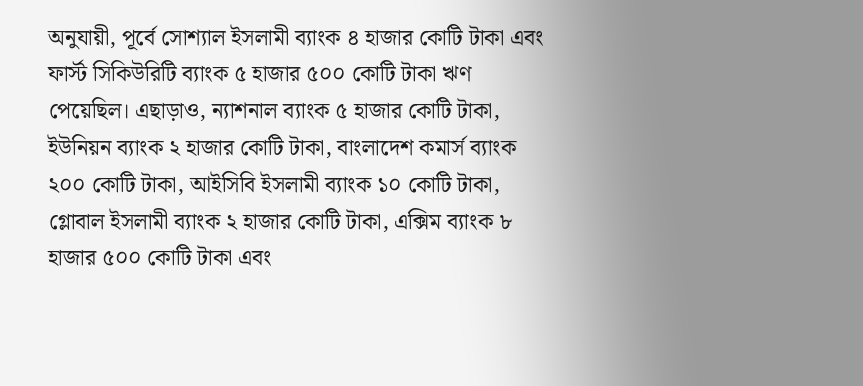অনুযায়ী, পূর্বে সোশ্যাল ইসলামী ব্যাংক ৪ হাজার কোটি টাকা এবং ফার্স্ট সিকিউরিটি ব্যাংক ৫ হাজার ৫০০ কোটি টাকা ঋণ পেয়েছিল। এছাড়াও, ন্যাশনাল ব্যাংক ৫ হাজার কোটি টাকা, ইউনিয়ন ব্যাংক ২ হাজার কোটি টাকা, বাংলাদেশ কমার্স ব্যাংক ২০০ কোটি টাকা, আইসিবি ইসলামী ব্যাংক ১০ কোটি টাকা, গ্লোবাল ইসলামী ব্যাংক ২ হাজার কোটি টাকা, এক্সিম ব্যাংক ৮ হাজার ৫০০ কোটি টাকা এবং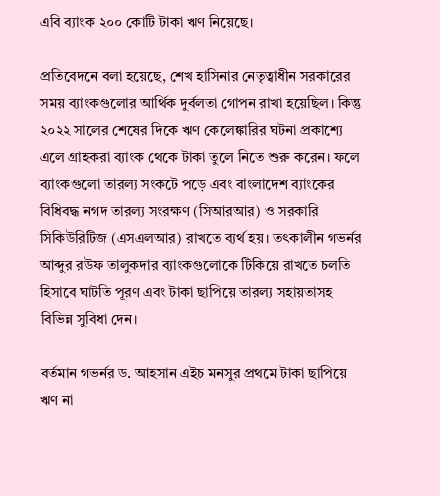এবি ব্যাংক ২০০ কোটি টাকা ঋণ নিয়েছে।

প্রতিবেদনে বলা হয়েছে, শেখ হাসিনার নেতৃত্বাধীন সরকারের সময় ব্যাংকগুলোর আর্থিক দুর্বলতা গোপন রাখা হয়েছিল। কিন্তু ২০২২ সালের শেষের দিকে ঋণ কেলেঙ্কারির ঘটনা প্রকাশ্যে এলে গ্রাহকরা ব্যাংক থেকে টাকা তুলে নিতে শুরু করেন। ফলে ব্যাংকগুলো তারল্য সংকটে পড়ে এবং বাংলাদেশ ব্যাংকের বিধিবদ্ধ নগদ তারল্য সংরক্ষণ (সিআরআর) ও সরকারি সিকিউরিটিজ (এসএলআর) রাখতে ব্যর্থ হয়। তৎকালীন গভর্নর আব্দুর রউফ তালুকদার ব্যাংকগুলোকে টিকিয়ে রাখতে চলতি হিসাবে ঘাটতি পূরণ এবং টাকা ছাপিয়ে তারল্য সহায়তাসহ বিভিন্ন সুবিধা দেন।

বর্তমান গভর্নর ড. আহসান এইচ মনসুর প্রথমে টাকা ছাপিয়ে ঋণ না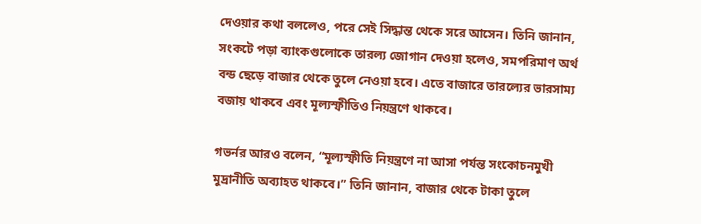দেওয়ার কথা বললেও, পরে সেই সিদ্ধান্ত থেকে সরে আসেন। তিনি জানান, সংকটে পড়া ব্যাংকগুলোকে তারল্য জোগান দেওয়া হলেও, সমপরিমাণ অর্থ বন্ড ছেড়ে বাজার থেকে তুলে নেওয়া হবে। এতে বাজারে তারল্যের ভারসাম্য বজায় থাকবে এবং মূল্যস্ফীতিও নিয়ন্ত্রণে থাকবে।

গভর্নর আরও বলেন, “মূল্যস্ফীতি নিয়ন্ত্রণে না আসা পর্যন্ত সংকোচনমুখী মুদ্রানীতি অব্যাহত থাকবে।” তিনি জানান, বাজার থেকে টাকা তুলে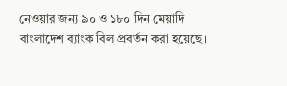নেওয়ার জন্য ৯০ ও ১৮০ দিন মেয়াদি বাংলাদেশ ব্যাংক বিল প্রবর্তন করা হয়েছে।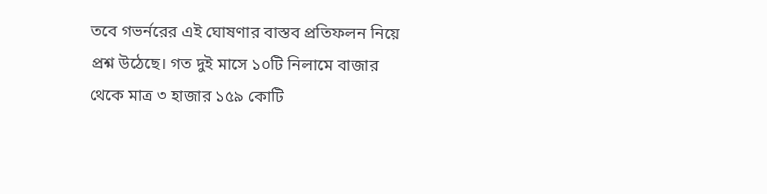তবে গভর্নরের এই ঘোষণার বাস্তব প্রতিফলন নিয়ে প্রশ্ন উঠেছে। গত দুই মাসে ১০টি নিলামে বাজার থেকে মাত্র ৩ হাজার ১৫৯ কোটি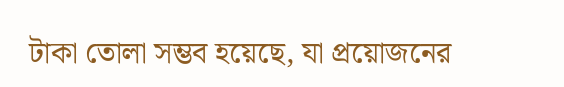টাকা তোলা সম্ভব হয়েছে, যা প্রয়োজনের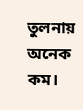তুলনায় অনেক কম।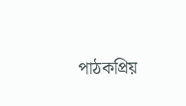পাঠকপ্রিয়